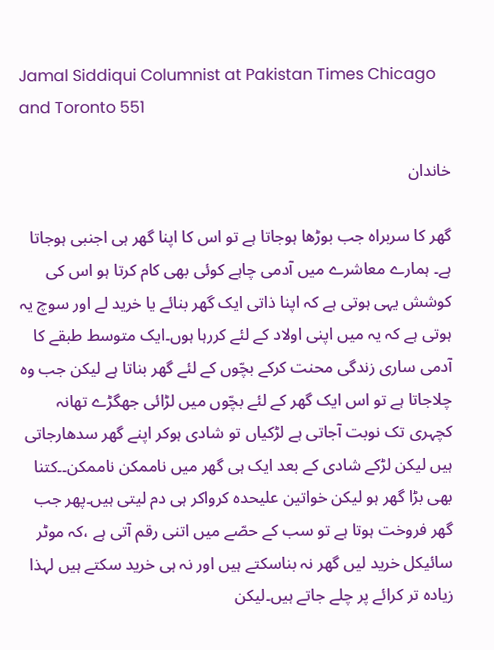Jamal Siddiqui Columnist at Pakistan Times Chicago and Toronto 551

خاندان

گھر کا سربراہ جب بوڑھا ہوجاتا ہے تو اس کا اپنا گھر ہی اجنبی ہوجاتا ہے۔ ہمارے معاشرے میں آدمی چاہے کوئی بھی کام کرتا ہو اس کی کوشش یہی ہوتی ہے کہ اپنا ذاتی ایک گھر بنائے یا خرید لے اور سوچ یہ ہوتی ہے کہ یہ میں اپنی اولاد کے لئے کررہا ہوں۔ایک متوسط طبقے کا آدمی ساری زندگی محنت کرکے بچّوں کے لئے گھر بناتا ہے لیکن جب وہ چلاجاتا ہے تو اس ایک گھر کے لئے بچّوں میں لڑائی جھگڑے تھانہ کچہری تک نوبت آجاتی ہے لڑکیاں تو شادی ہوکر اپنے گھر سدھارجاتی ہیں لیکن لڑکے شادی کے بعد ایک ہی گھر میں ناممکن ناممکن۔۔کتنا بھی بڑا گھر ہو لیکن خواتین علیحدہ کرواکر ہی دم لیتی ہیں۔پھر جب گھر فروخت ہوتا ہے تو سب کے حصّے میں اتنی رقم آتی ہے ،کہ موٹر سائیکل خرید لیں گھر نہ بناسکتے ہیں اور نہ ہی خرید سکتے ہیں لہذا زیادہ تر کرائے پر چلے جاتے ہیں۔لیکن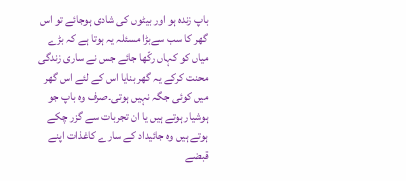باپ زندہ ہو اور بیٹوں کی شادی ہوجائے تو اس گھر کا سب سےبڑا مسئلہ یہ ہوتا ہے کہ بڑے میاں کو کہاں رکّھا جائے جس نے ساری زندگی محنت کرکے یہ گھر بنایا اس کے لئے اس گھر میں کوئی جگہ نہیں ہوتی۔صرف وہ باپ جو ہوشیار ہوتے ہیں یا ان تجربات سے گزر چکے ہوتے ہیں وہ جائیداد کے سارے کاغذات اپنے قبضے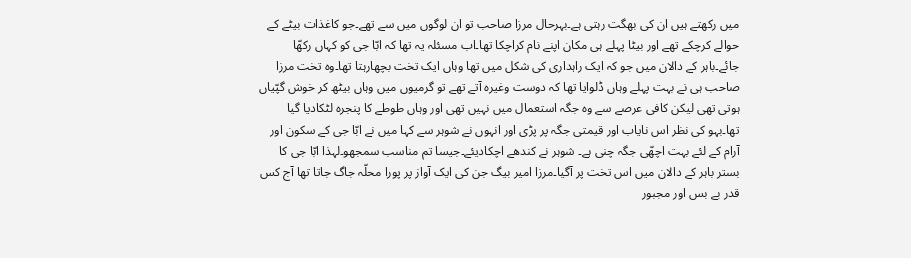میں رکھتے ہیں ان کی بھگت رہتی ہے۔بہرحال مرزا صاحب تو ان لوگوں میں سے تھے۔جو کاغذات بیٹے کے حوالے کرچکے تھے اور بیٹا پہلے ہی مکان اپنے نام کراچکا تھا۔اب مسئلہ یہ تھا کہ ابّا جی کو کہاں رکھّا جائے۔باہر کے دالان میں جو کہ ایک راہداری کی شکل میں تھا وہاں ایک تخت بچھارہتا تھا۔وہ تخت مرزا صاحب ہی نے بہت پہلے وہاں ڈلوایا تھا کہ دوست وغیرہ آتے تھے تو گرمیوں میں وہاں بیٹھ کر خوش گپّیاں ہوتی تھی لیکن کافی عرصے سے وہ جگہ استعمال میں نہیں تھی اور وہاں طوطے کا پنجرہ لٹکادیا گیا تھا۔بہو کی نظر اس نایاب اور قیمتی جگہ پر پڑی اور انہوں نے شوہر سے کہا میں نے ابّا جی کے سکون اور آرام کے لئے بہت اچھّی جگہ چنی ہے۔ شوہر نے کندھے اچکادیئے۔جیسا تم مناسب سمجھو۔لہذا ابّا جی کا بستر باہر کے دالان میں اس تخت پر آگیا۔مرزا امیر بیگ جن کی ایک آواز پر پورا محلّہ جاگ جاتا تھا آج کس قدر بے بس اور مجبور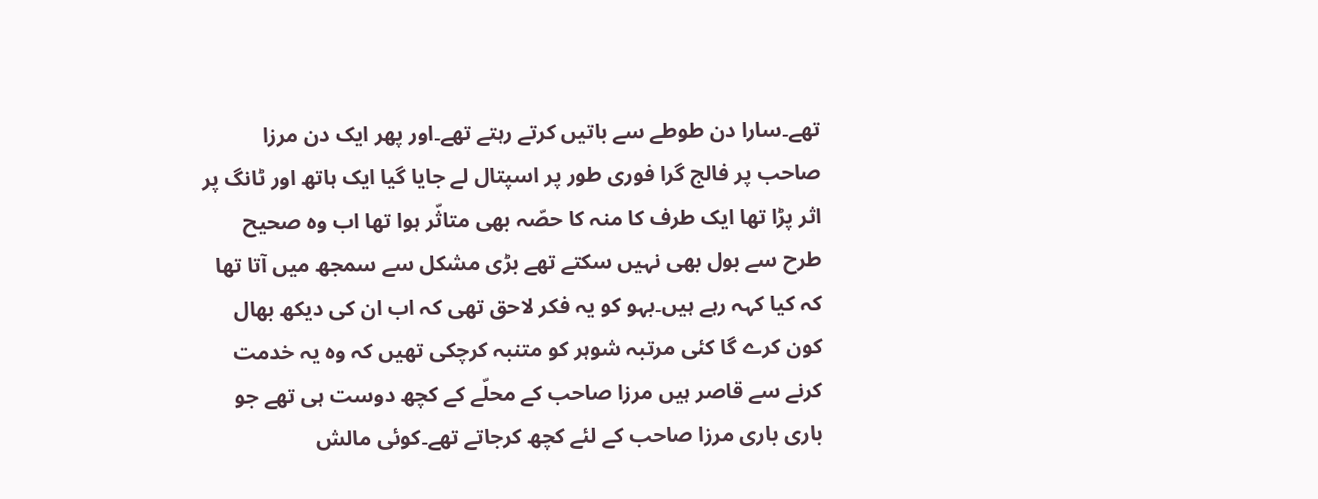تھے۔سارا دن طوطے سے باتیں کرتے رہتے تھے۔اور پھر ایک دن مرزا صاحب پر فالج گرا فوری طور پر اسپتال لے جایا گیا ایک ہاتھ اور ٹانگ پر اثر پڑا تھا ایک طرف کا منہ کا حصّہ بھی متاثّر ہوا تھا اب وہ صحیح طرح سے بول بھی نہیں سکتے تھے بڑی مشکل سے سمجھ میں آتا تھا کہ کیا کہہ رہے ہیں۔بہو کو یہ فکر لاحق تھی کہ اب ان کی دیکھ بھال کون کرے گا کئی مرتبہ شوہر کو متنبہ کرچکی تھیں کہ وہ یہ خدمت کرنے سے قاصر ہیں مرزا صاحب کے محلّے کے کچھ دوست ہی تھے جو باری باری مرزا صاحب کے لئے کچھ کرجاتے تھے۔کوئی مالش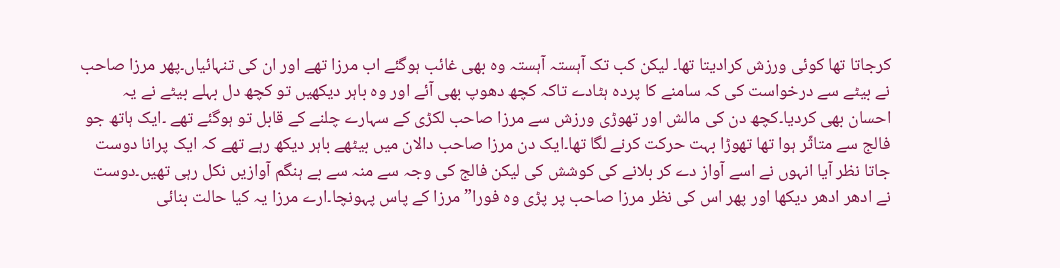کرجاتا تھا کوئی ورزش کرادیتا تھا۔ لیکن کب تک آہستہ آہستہ وہ بھی غائب ہوگئے اب مرزا تھے اور ان کی تنہائیاں۔پھر مرزا صاحب نے بیٹے سے درخواست کی کہ سامنے کا پردہ ہٹادے تاکہ کچھ دھوپ بھی آئے اور وہ باہر دیکھیں تو کچھ دل بہلے بیٹے نے یہ احسان بھی کردیا۔کچھ دن کی مالش اور تھوڑی ورزش سے مرزا صاحب لکڑی کے سہارے چلنے کے قابل تو ہوگئے تھے ۔ایک ہاتھ جو فالج سے متاثّر ہوا تھا تھوڑا بہت حرکت کرنے لگا تھا۔ایک دن مرزا صاحب دالان میں بیٹھے باہر دیکھ رہے تھے کہ ایک پرانا دوست جاتا نظر آیا انہوں نے اسے آواز دے کر بلانے کی کوشش کی لیکن فالج کی وجہ سے منہ سے بے ہنگم آوازیں نکل رہی تھیں۔دوست نے ادھر ادھر دیکھا اور پھر اس کی نظر مرزا صاحب پر پڑی وہ فورا” مرزا کے پاس پہونچا۔ارے مرزا یہ کیا حالت بنائی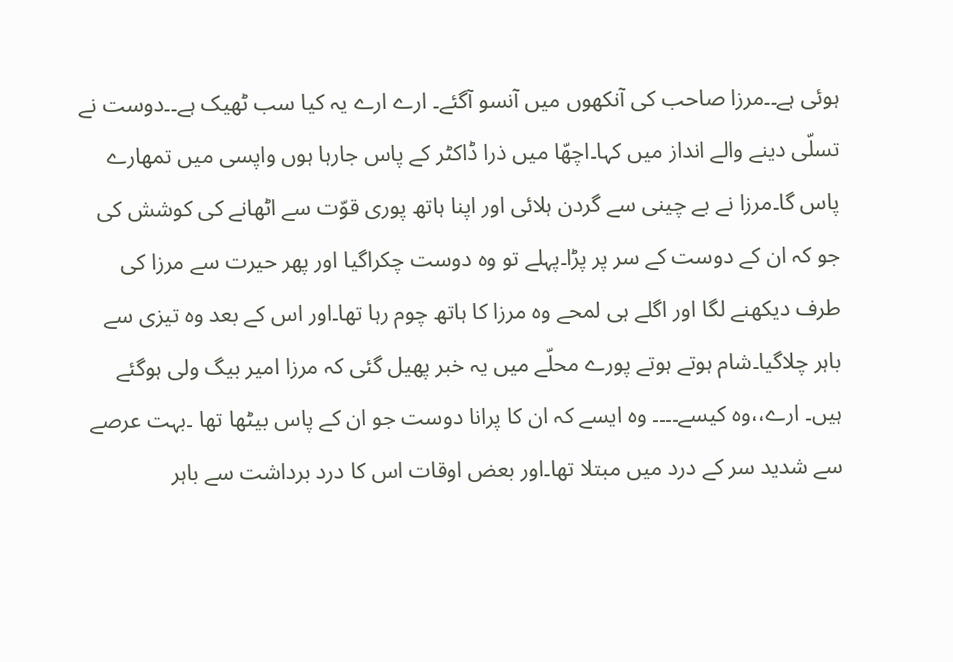ہوئی ہے۔۔مرزا صاحب کی آنکھوں میں آنسو آگئے۔ ارے ارے یہ کیا سب ٹھیک ہے۔۔دوست نے تسلّی دینے والے انداز میں کہا۔اچھّا میں ذرا ڈاکٹر کے پاس جارہا ہوں واپسی میں تمھارے پاس گا۔مرزا نے بے چینی سے گردن ہلائی اور اپنا ہاتھ پوری قوّت سے اٹھانے کی کوشش کی جو کہ ان کے دوست کے سر پر پڑا۔پہلے تو وہ دوست چکراگیا اور پھر حیرت سے مرزا کی طرف دیکھنے لگا اور اگلے ہی لمحے وہ مرزا کا ہاتھ چوم رہا تھا۔اور اس کے بعد وہ تیزی سے باہر چلاگیا۔شام ہوتے ہوتے پورے محلّے میں یہ خبر پھیل گئی کہ مرزا امیر بیگ ولی ہوگئے ہیں۔ ارے،،وہ کیسے۔۔۔۔ وہ ایسے کہ ان کا پرانا دوست جو ان کے پاس بیٹھا تھا ۔بہت عرصے سے شدید سر کے درد میں مبتلا تھا۔اور بعض اوقات اس کا درد برداشت سے باہر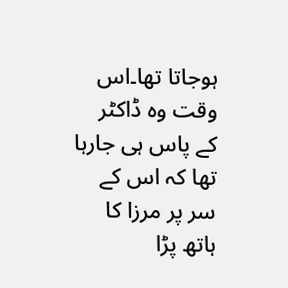ہوجاتا تھا۔اس وقت وہ ڈاکٹر کے پاس ہی جارہا تھا کہ اس کے سر پر مرزا کا ہاتھ پڑا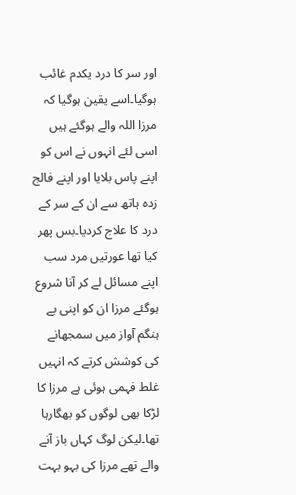اور سر کا درد یکدم غائب ہوگیا۔اسے یقین ہوگیا کہ مرزا اللہ والے ہوگئے ہیں اسی لئے انہوں نے اس کو اپنے پاس بلایا اور اپنے فالج زدہ ہاتھ سے ان کے سر کے درد کا علاج کردیا۔بس پھر کیا تھا عورتیں مرد سب اپنے مسائل لے کر آنا شروع ہوگئے مرزا ان کو اپنی بے ہنگم آواز میں سمجھانے کی کوشش کرتے کہ انہیں غلط فہمی ہوئی ہے مرزا کا لڑکا بھی لوگوں کو بھگارہا تھا۔لیکن لوگ کہاں باز آنے والے تھے مرزا کی بہو بہت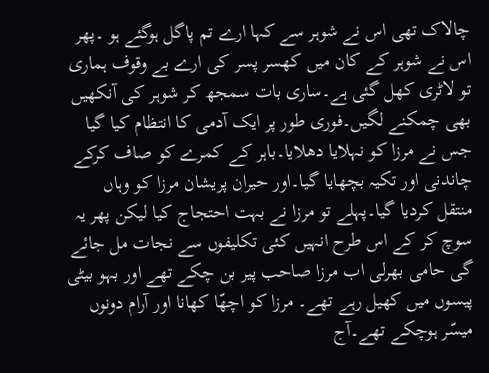چالاک تھی اس نے شوہر سے کہا ارے تم پاگل ہوگئے ہو ۔پھر اس نے شوہر کے کان میں کھسر پسر کی ارے بے وقوف ہماری تو لاٹری کھل گئی ہے۔ساری بات سمجھ کر شوہر کی آنکھیں بھی چمکنے لگیں۔فوری طور پر ایک آدمی کا انتظام کیا گیا جس نے مرزا کو نہلایا دھلایا۔باہر کے کمرے کو صاف کرکے چاندنی اور تکیہ بچھایا گیا۔اور حیران پریشان مرزا کو وہاں منتقل کردیا گیا۔پہلے تو مرزا نے بہت احتجاج کیا لیکن پھر یہ سوچ کر کے اس طرح انہیں کئی تکلیفوں سے نجات مل جائے گی حامی بھرلی اب مرزا صاحب پیر بن چکے تھے اور بہو بیٹی پیسوں میں کھیل رہے تھے۔ مرزا کو اچھّا کھانا اور آرام دونوں میسّر ہوچکے تھے۔آج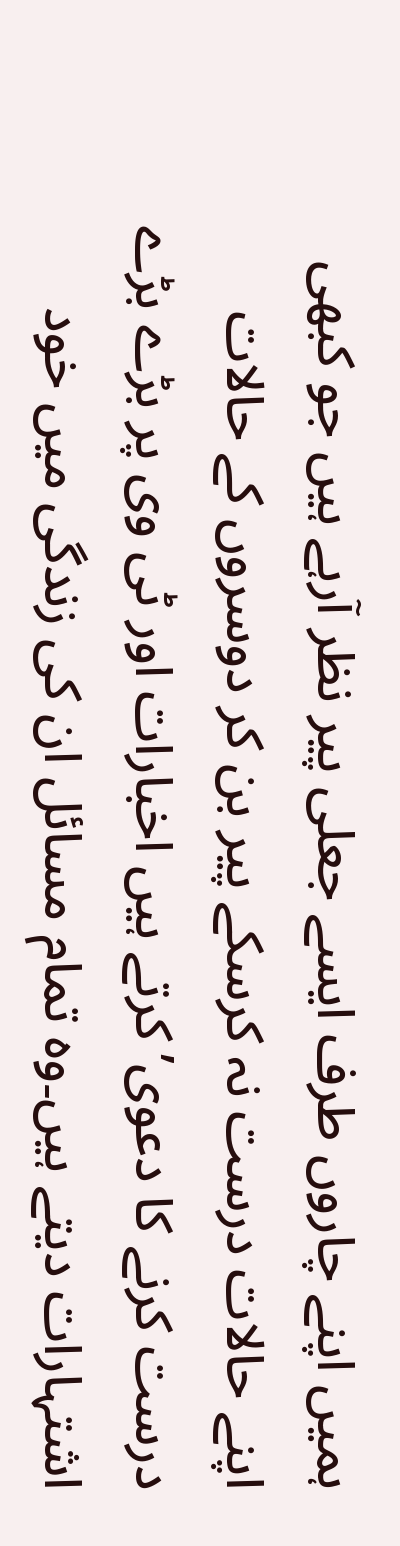ہمیں اپنے چاروں طرف ایسے جعلی پیر نظر آرہے ہیں جو کبھی اپنے حالات درست نہ کرسکے پیر بن کر دوسروں کے حالات درست کرنے کا دعوی’ کرتے ہیں اخبارات اور ٹی وی پر بڑے بڑے اشتہارات دیتے ہیں۔وہ تمام مسائل ان کی زندگی میں خود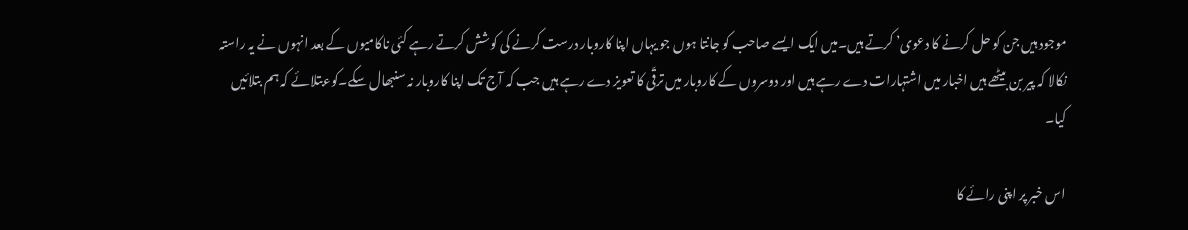موجود ہیں جن کو حل کرنے کا دعوی’ کرتے ہیں۔میں ایک ایسے صاحب کو جانتا ہوں جو یہاں اپنا کاروبار درست کرنے کی کوشش کرتے رہے کئی ناکامیوں کے بعد انہوں نے یہ راستہ نکالا کہ پیر بن بیٹھے ہیں اخبار میں اشتہارات دے رہے ہیں اور دوسروں کے کاروبار میں ترقّی کا تعویز دے رہے ہیں جب کہ آج تک اپنا کاروبار نہ سنبھال سکے۔کوءبتلائے کہ ہم بتلائیں کیا۔

اس خبر پر اپنی رائے کا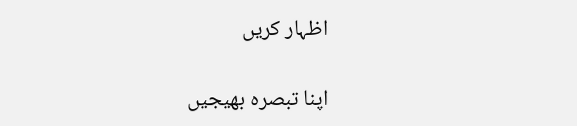اظہار کریں

اپنا تبصرہ بھیجیں